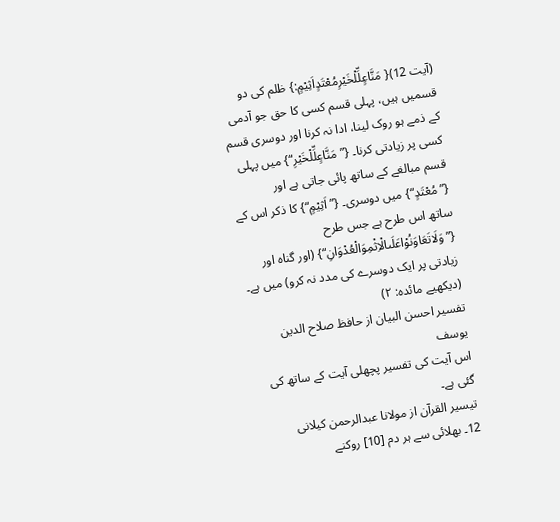(آیت 12){ مَنَّاعٍلِّلْخَيْرِمُعْتَدٍاَثِيْمٍ:} ظلم کی دو قسمیں ہیں، پہلی قسم کسی کا حق جو آدمی کے ذمے ہو روک لینا، ادا نہ کرنا اور دوسری قسم کسی پر زیادتی کرنا۔ {”مَنَّاعٍلِّلْخَيْرِ“} میں پہلی قسم مبالغے کے ساتھ پائی جاتی ہے اور {”مُعْتَدٍ“} میں دوسری۔ {”اَثِيْمٍ“} کا ذکر اس کے ساتھ اس طرح ہے جس طرح {”وَلَاتَعَاوَنُوْاعَلَىالْاِثْمِوَالْعُدْوَانِ“} (اور گناہ اور زیادتی پر ایک دوسرے کی مدد نہ کرو) میں ہے۔ (دیکھیے مائدہ: ۲)
تفسیر احسن البیان از حافظ صلاح الدین یوسف
اس آیت کی تفسیر پچھلی آیت کے ساتھ کی گئی ہے۔
تيسير القرآن از مولانا عبدالرحمن کیلانی
12۔ بھلائی سے ہر دم [10] روکنے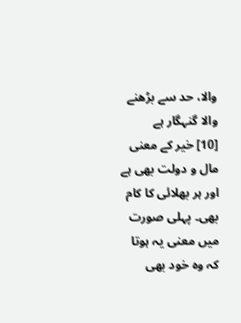والا، حد سے بڑھنے والا گنہگار ہے
[10] خیر کے معنی مال و دولت بھی ہے اور ہر بھلائی کا کام بھی۔ پہلی صورت میں معنی یہ ہوتا کہ وہ خود بھی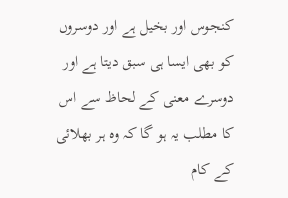کنجوس اور بخیل ہے اور دوسروں کو بھی ایسا ہی سبق دیتا ہے اور دوسرے معنی کے لحاظ سے اس کا مطلب یہ ہو گا کہ وہ ہر بھلائی کے کام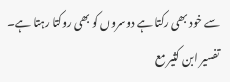سے خود بھی رکتا ہے دوسروں کو بھی روکتا رہتا ہے۔
تفسیر ابن کثیر مع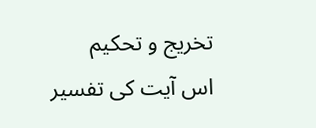تخریج و تحکیم
اس آیت کی تفسیر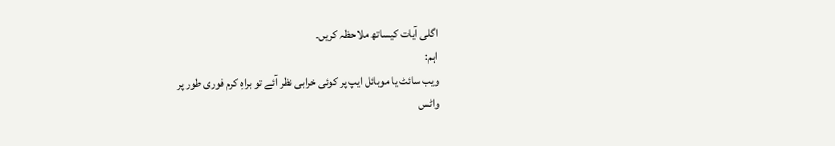اگلی آیات کیساتھ ملاحظہ کریں۔
اہم:
ویب سائٹ یا موبائل ایپ پر کوئی خرابی نظر آئے تو براہِ کرم فوری طور پر
واٹس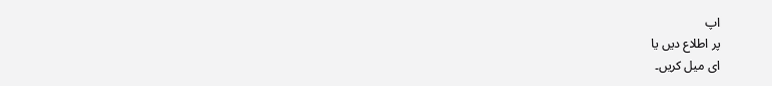اپ
پر اطلاع دیں یا
ای میل کریں۔